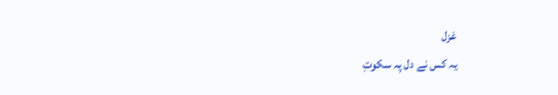غزل
یہ کس نے دل پہ سکوتِ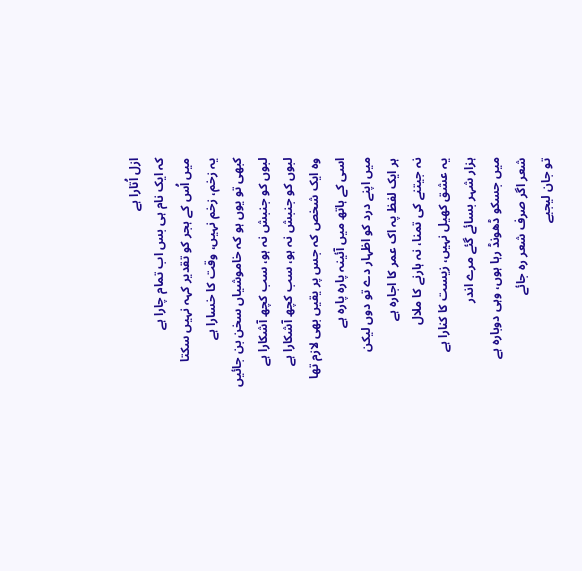ازل اُتارا ہے
کہ ایک نام ہی بس اب تمام چارا ہے
میں اُس کے ہجر کو تقدیر کہہ نہیں سکتا
یہ زخم، زخم نہیں، وقت کا خسارا ہے
کبھی تو یوں ہو کہ خاموشیاں سخن بن جائیں
لبوں کو جنبش نہ ہو، سب کچھ آشکارا ہے
لبوں کو جنبش نہ ہو، سب کچھ آشکارا ہے
وہ ایک شخص کہ جس پر یقیں بھی لازم تھا
اسی کے ہاتھ میں آئینہ پارہ پارہ ہے
میں اپنے درد کو اظہار دے تو دوں لیکن
ہر ایک لفظ پہ اک عمر کا اجارہ ہے
نہ جیتنے کی تمنا، نہ ہارنے کا ملال
یہ عشق کھیل نہیں، زیست کا کنارا ہے
ہزار شہر بسائے گئے مرے اندر
میں جسکو ڈھونڈ رہا ہوں، وہی دوبارہ ہے
شعر اگر صرف شعر رہ جائے
تو جان لیجیے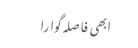ابھی فاصلہ گوارا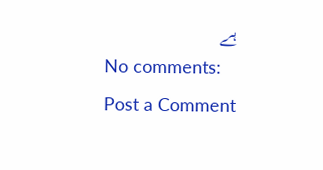ہے
No comments:
Post a Comment